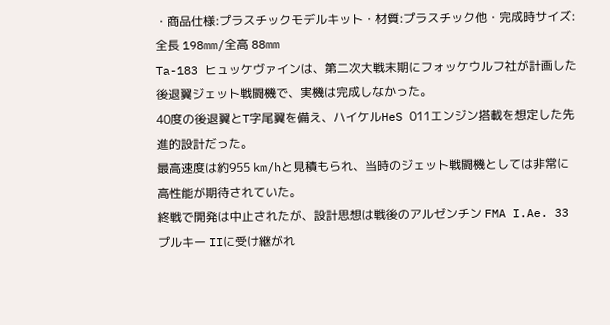・商品仕様:プラスチックモデルキット・材質:プラスチック他・完成時サイズ:全長 198mm/全高 88mm
Ta-183 ヒュッケヴァインは、第二次大戦末期にフォッケウルフ社が計画した後退翼ジェット戦闘機で、実機は完成しなかった。
40度の後退翼とT字尾翼を備え、ハイケルHeS 011エンジン搭載を想定した先進的設計だった。
最高速度は約955 km/hと見積もられ、当時のジェット戦闘機としては非常に高性能が期待されていた。
終戦で開発は中止されたが、設計思想は戦後のアルゼンチン FMA I.Ae. 33 プルキー IIに受け継がれ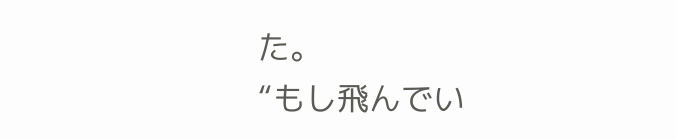た。
“もし飛んでい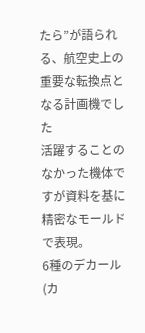たら”が語られる、航空史上の重要な転換点となる計画機でした
活躍することのなかった機体ですが資料を基に精密なモールドで表現。
6種のデカール(カ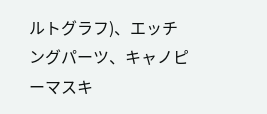ルトグラフ)、エッチングパーツ、キャノピーマスキ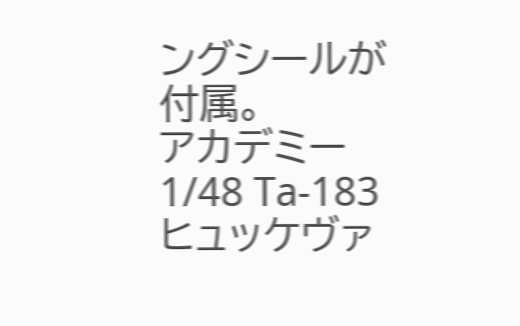ングシールが付属。
アカデミー 1/48 Ta-183 ヒュッケヴァ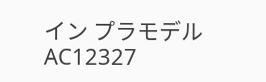イン プラモデル AC12327